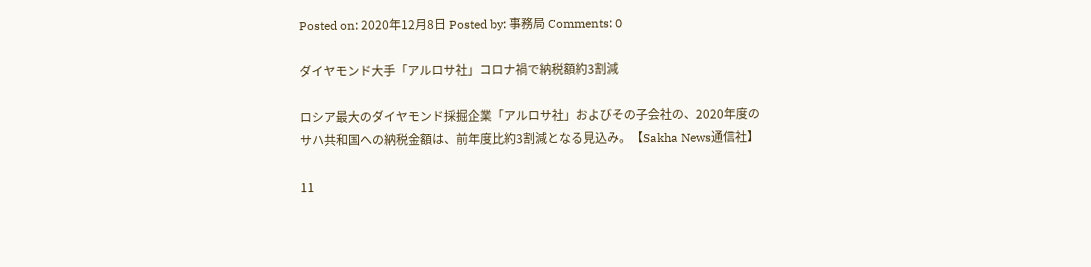Posted on: 2020年12月8日 Posted by: 事務局 Comments: 0

ダイヤモンド大手「アルロサ社」コロナ禍で納税額約3割減

ロシア最大のダイヤモンド採掘企業「アルロサ社」およびその子会社の、2020年度のサハ共和国への納税金額は、前年度比約3割減となる見込み。【Sakha News通信社】

11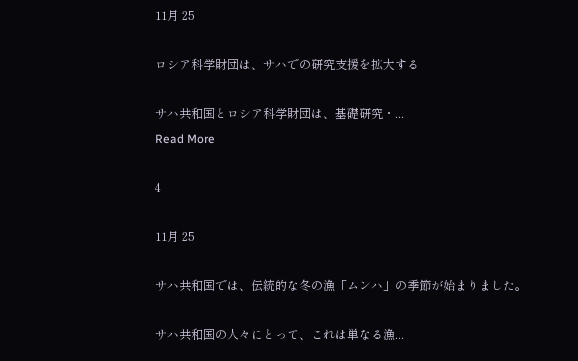11月 25

ロシア科学財団は、サハでの研究支援を拡大する

サハ共和国とロシア科学財団は、基礎研究・...
Read More

4

11月 25

サハ共和国では、伝統的な冬の漁「ムンハ」の季節が始まりました。

サハ共和国の人々にとって、これは単なる漁...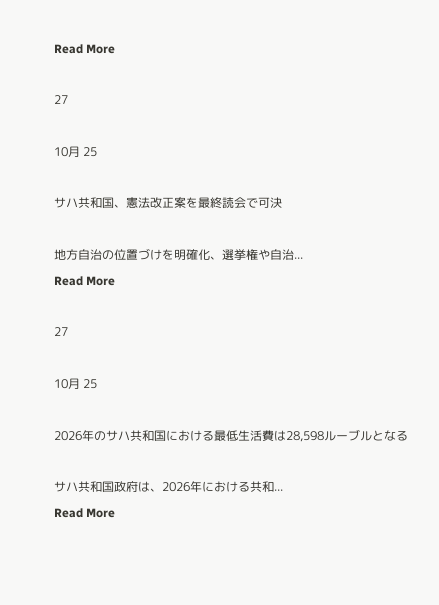Read More

27

10月 25

サハ共和国、憲法改正案を最終読会で可決

地方自治の位置づけを明確化、選挙権や自治...
Read More

27

10月 25

2026年のサハ共和国における最低生活費は28,598ルーブルとなる

サハ共和国政府は、2026年における共和...
Read More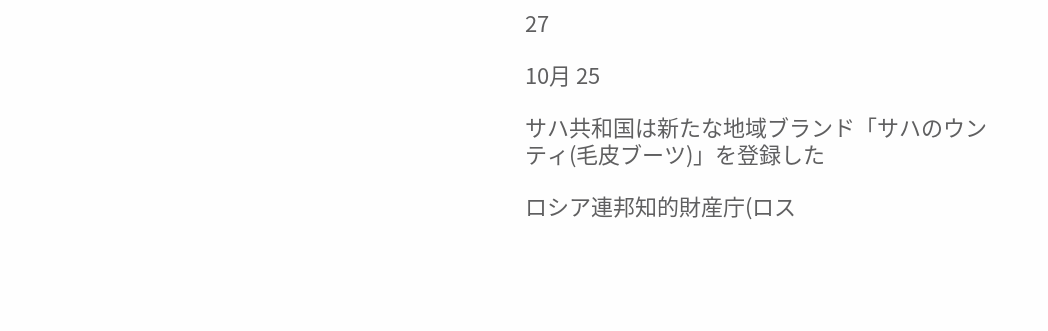27

10月 25

サハ共和国は新たな地域ブランド「サハのウンティ(毛皮ブーツ)」を登録した

ロシア連邦知的財産庁(ロス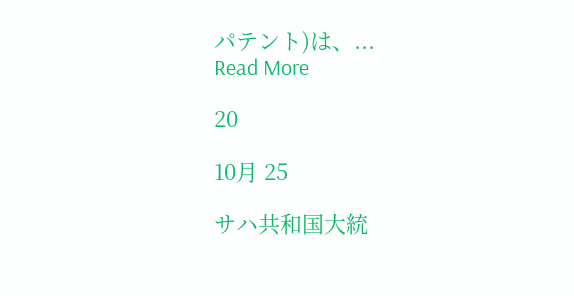パテント)は、...
Read More

20

10月 25

サハ共和国大統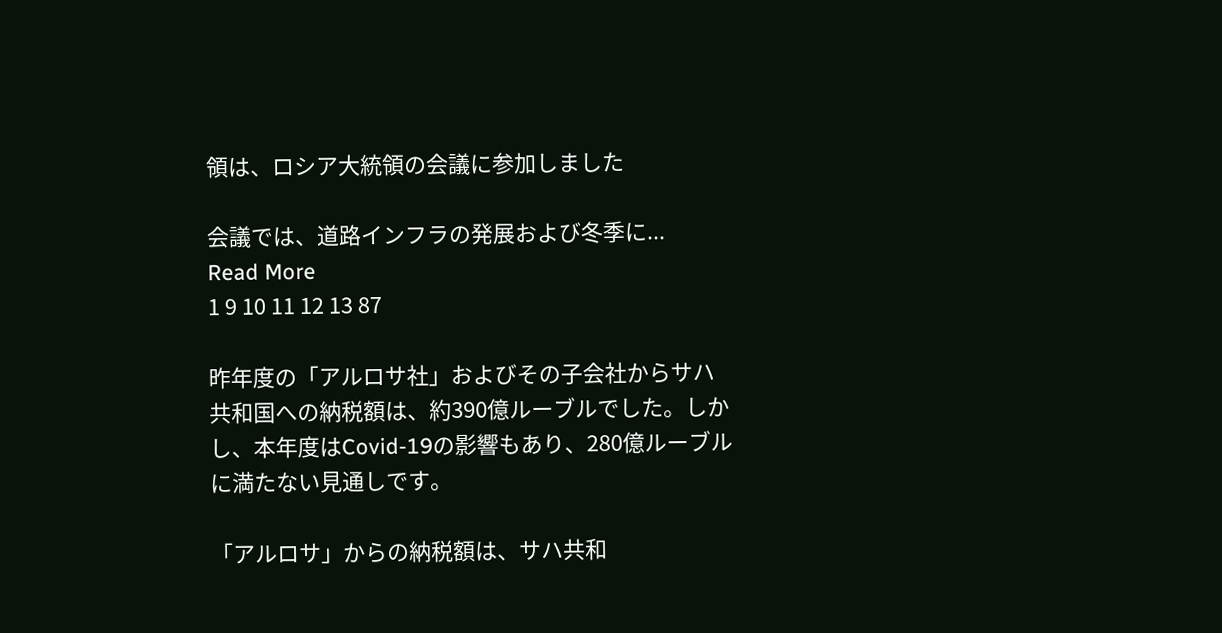領は、ロシア大統領の会議に参加しました

会議では、道路インフラの発展および冬季に...
Read More
1 9 10 11 12 13 87

昨年度の「アルロサ社」およびその子会社からサハ共和国への納税額は、約390億ルーブルでした。しかし、本年度はCovid-19の影響もあり、280億ルーブルに満たない見通しです。

「アルロサ」からの納税額は、サハ共和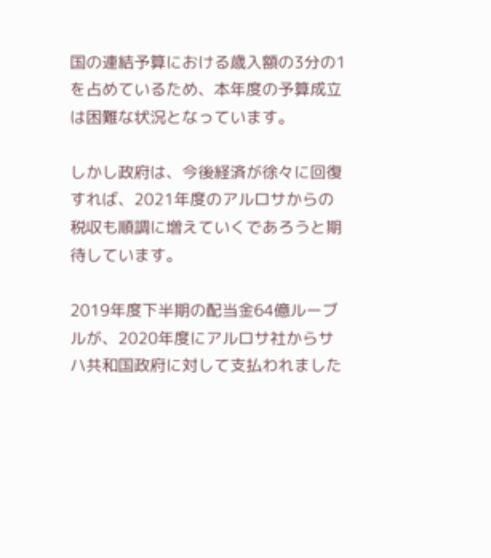国の連結予算における歳入額の3分の1を占めているため、本年度の予算成立は困難な状況となっています。

しかし政府は、今後経済が徐々に回復すれば、2021年度のアルロサからの税収も順調に増えていくであろうと期待しています。

2019年度下半期の配当金64億ルーブルが、2020年度にアルロサ社からサハ共和国政府に対して支払われました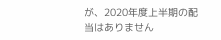が、2020年度上半期の配当はありません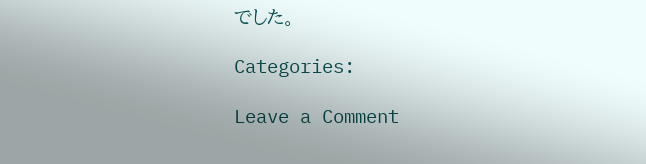でした。

Categories:

Leave a Comment